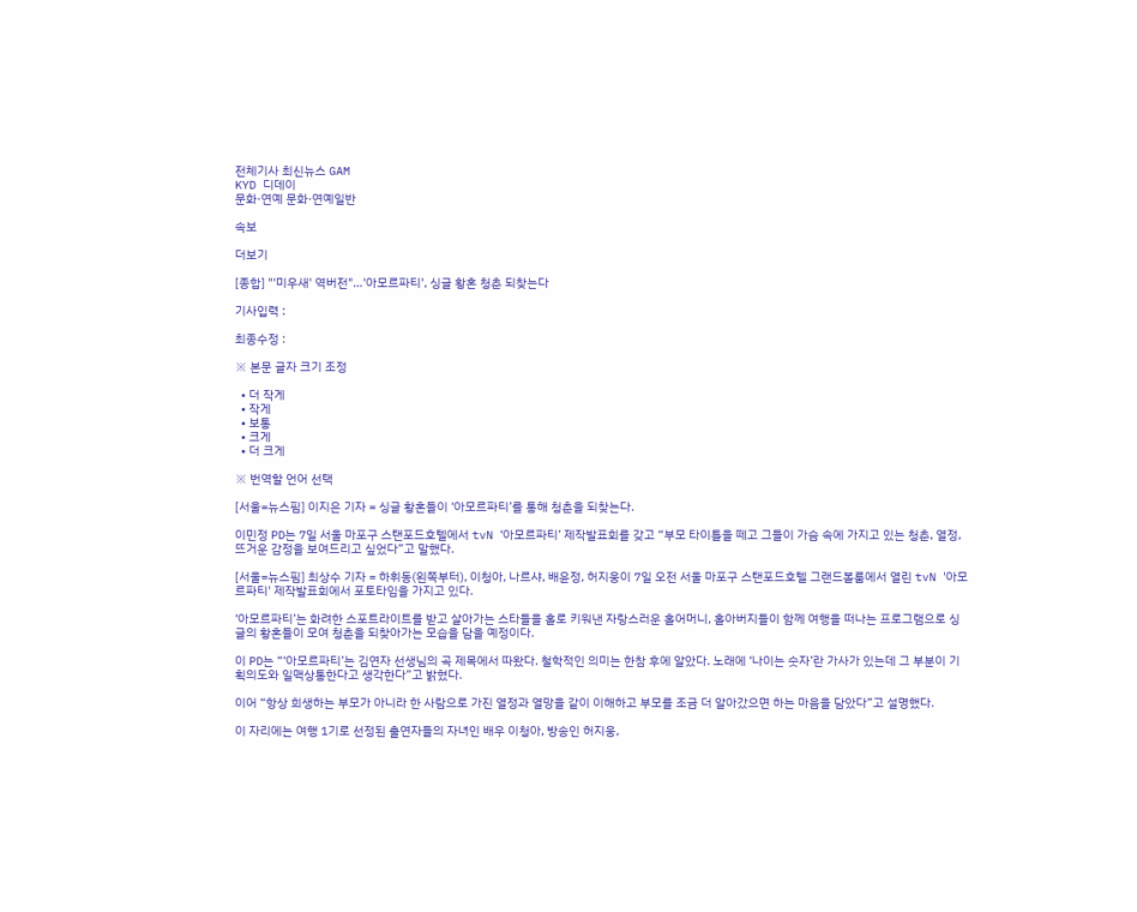전체기사 최신뉴스 GAM
KYD 디데이
문화·연예 문화·연예일반

속보

더보기

[종합] "'미우새' 역버전"…'아모르파티', 싱글 황혼 청춘 되찾는다

기사입력 :

최종수정 :

※ 본문 글자 크기 조정

  • 더 작게
  • 작게
  • 보통
  • 크게
  • 더 크게

※ 번역할 언어 선택

[서울=뉴스핌] 이지은 기자 = 싱글 황혼들이 ‘아모르파티’를 통해 청춘을 되찾는다.

이민정 PD는 7일 서울 마포구 스탠포드호텔에서 tvN ‘아모르파티’ 제작발표회를 갖고 “부모 타이틀을 떼고 그들이 가슴 속에 가지고 있는 청춘, 열정, 뜨거운 감정을 보여드리고 싶었다”고 말했다.

[서울=뉴스핌] 최상수 기자 = 하휘동(왼쪽부터), 이청아, 나르샤, 배윤정, 허지웅이 7일 오전 서울 마포구 스탠포드호텔 그랜드볼룸에서 열린 tvN '아모르파티' 제작발표회에서 포토타임을 가지고 있다.

‘아모르파티’는 화려한 스포트라이트를 받고 살아가는 스타들을 홀로 키워낸 자랑스러운 홀어머니, 홀아버지들이 함께 여행을 떠나는 프로그램으로 싱글의 황혼들이 모여 청춘을 되찾아가는 모습을 담을 예정이다.

이 PD는 “‘아모르파티’는 김연자 선생님의 곡 제목에서 따왔다. 철학적인 의미는 한참 후에 알았다. 노래에 ‘나이는 숫자’란 가사가 있는데 그 부분이 기획의도와 일맥상통한다고 생각한다”고 밝혔다.

이어 “항상 희생하는 부모가 아니라 한 사람으로 가진 열정과 열망을 같이 이해하고 부모를 조금 더 알아갔으면 하는 마음을 담았다”고 설명했다.

이 자리에는 여행 1기로 선정된 출연자들의 자녀인 배우 이청아, 방송인 허지웅,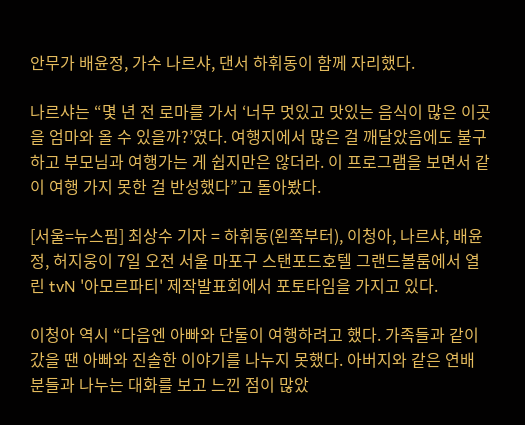안무가 배윤정, 가수 나르샤, 댄서 하휘동이 함께 자리했다.

나르샤는 “몇 년 전 로마를 가서 ‘너무 멋있고 맛있는 음식이 많은 이곳을 엄마와 올 수 있을까?’였다. 여행지에서 많은 걸 깨달았음에도 불구하고 부모님과 여행가는 게 쉽지만은 않더라. 이 프로그램을 보면서 같이 여행 가지 못한 걸 반성했다”고 돌아봤다.

[서울=뉴스핌] 최상수 기자 = 하휘동(왼쪽부터), 이청아, 나르샤, 배윤정, 허지웅이 7일 오전 서울 마포구 스탠포드호텔 그랜드볼룸에서 열린 tvN '아모르파티' 제작발표회에서 포토타임을 가지고 있다.

이청아 역시 “다음엔 아빠와 단둘이 여행하려고 했다. 가족들과 같이 갔을 땐 아빠와 진솔한 이야기를 나누지 못했다. 아버지와 같은 연배 분들과 나누는 대화를 보고 느낀 점이 많았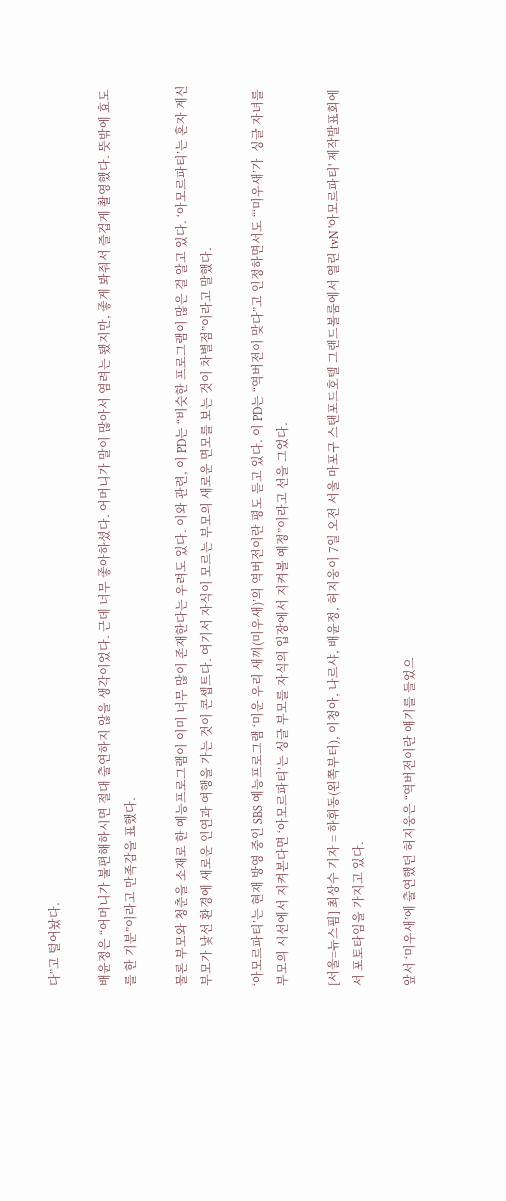다”고 털어놨다.

배윤정은 “어머니가 불편해하시면 절대 출연하지 않을 생각이었다. 근데 너무 좋아하셨다. 어머니가 말이 많아서 염려는 됐지만, 좋게 봐줘서 즐겁게 촬영했다. 뜻밖에 효도를 한 기분”이라고 만족감을 표했다.

물론 부모와 청춘을 소재로 한 예능프로그램이 이미 너무 많이 존재한다는 우려도 있다. 이와 관련, 이 PD는 “비슷한 프로그램이 많은 걸 알고 있다. ‘아모르파티’는 혼자 계신 부모가 낯선 환경에 새로운 인연과 여행을 가는 것이 콘셉트다. 여기서 자식이 모르는 부모의 새로운 면모를 보는 것이 차별점”이라고 말했다.

‘아모르파티’는 현재 방영 중인 SBS 예능프로그램 ‘미운 우리 새끼(미우새)’의 역버전이란 평도 듣고 있다. 이 PD는 “역버전이 맞다”고 인정하면서도 “‘미우새’가  싱글 자녀를 부모의 시선에서 지켜본다면 ‘아모르파티’는 싱글 부모를 자식의 입장에서 지켜볼 예정”이라고 선을 그었다.

[서울=뉴스핌] 최상수 기자 = 하휘동(왼쪽부터), 이청아, 나르샤, 배윤정, 허지웅이 7일 오전 서울 마포구 스탠포드호텔 그랜드볼룸에서 열린 tvN '아모르파티' 제작발표회에서 포토타임을 가지고 있다.

앞서 ‘미우새’에 출연했던 허지웅은 “역버전이란 얘기를 들었으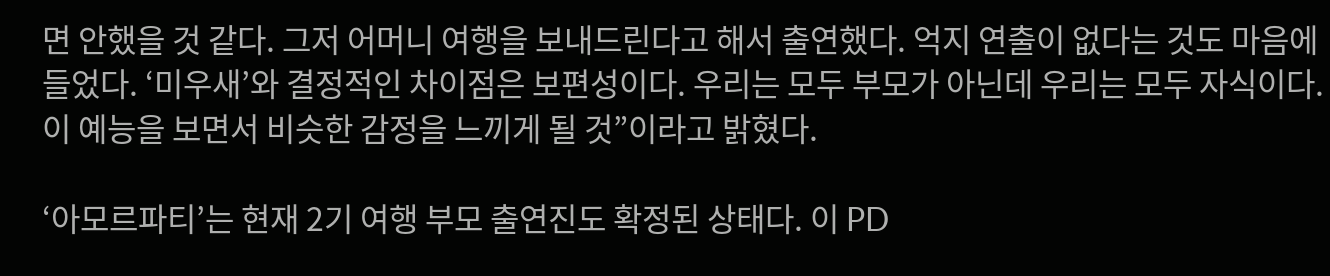면 안했을 것 같다. 그저 어머니 여행을 보내드린다고 해서 출연했다. 억지 연출이 없다는 것도 마음에 들었다. ‘미우새’와 결정적인 차이점은 보편성이다. 우리는 모두 부모가 아닌데 우리는 모두 자식이다. 이 예능을 보면서 비슷한 감정을 느끼게 될 것”이라고 밝혔다.

‘아모르파티’는 현재 2기 여행 부모 출연진도 확정된 상태다. 이 PD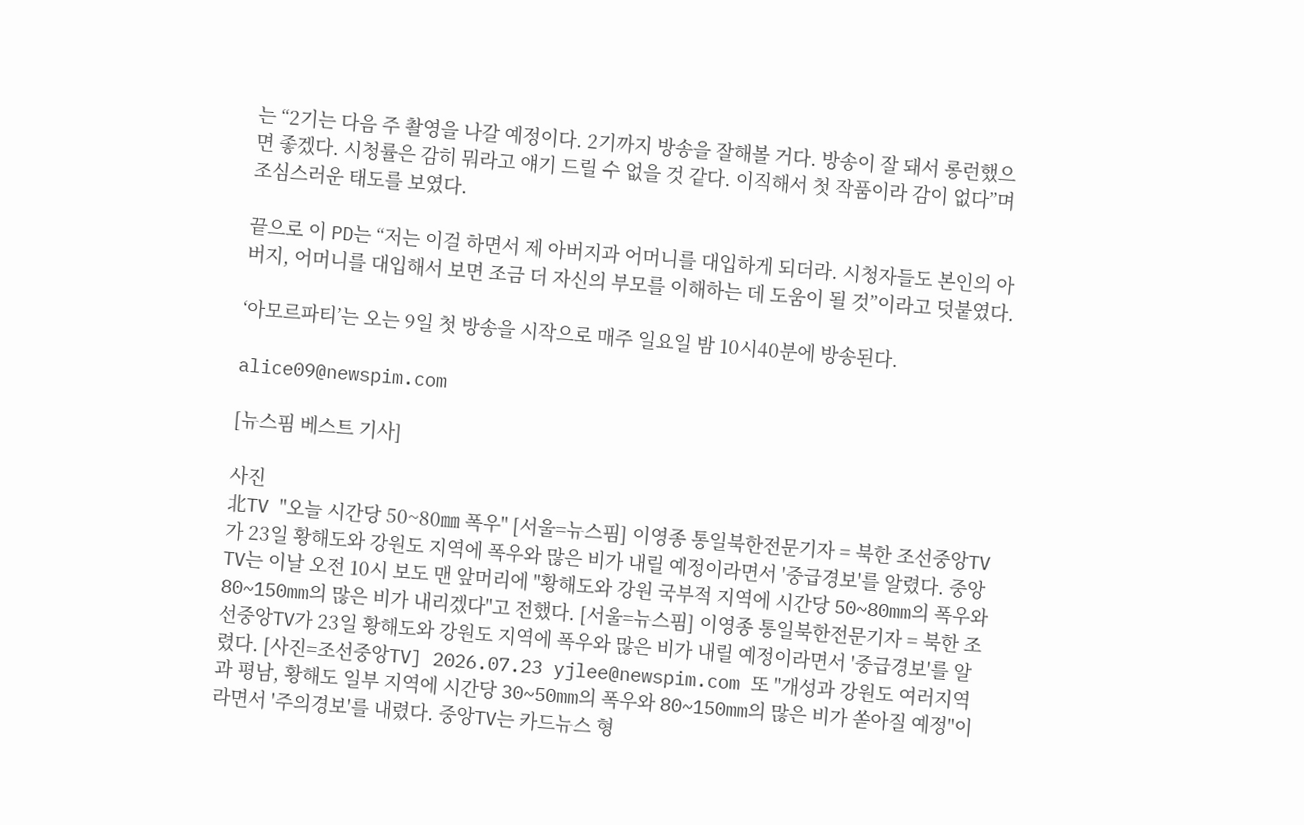는 “2기는 다음 주 촬영을 나갈 예정이다. 2기까지 방송을 잘해볼 거다. 방송이 잘 돼서 롱런했으면 좋겠다. 시청률은 감히 뭐라고 얘기 드릴 수 없을 것 같다. 이직해서 첫 작품이라 감이 없다”며 조심스러운 태도를 보였다.

끝으로 이 PD는 “저는 이걸 하면서 제 아버지과 어머니를 대입하게 되더라. 시청자들도 본인의 아버지, 어머니를 대입해서 보면 조금 더 자신의 부모를 이해하는 데 도움이 될 것”이라고 덧붙였다.

‘아모르파티’는 오는 9일 첫 방송을 시작으로 매주 일요일 밤 10시40분에 방송된다.

alice09@newspim.com

[뉴스핌 베스트 기사]

사진
北TV "오늘 시간당 50~80㎜ 폭우" [서울=뉴스핌] 이영종 통일북한전문기자 = 북한 조선중앙TV가 23일 황해도와 강원도 지역에 폭우와 많은 비가 내릴 예정이라면서 '중급경보'를 알렸다. 중앙TV는 이날 오전 10시 보도 맨 앞머리에 "황해도와 강원 국부적 지역에 시간당 50~80mm의 폭우와 80~150mm의 많은 비가 내리겠다"고 전했다. [서울=뉴스핌] 이영종 통일북한전문기자 = 북한 조선중앙TV가 23일 황해도와 강원도 지역에 폭우와 많은 비가 내릴 예정이라면서 '중급경보'를 알렸다. [사진=조선중앙TV] 2026.07.23 yjlee@newspim.com 또 "개성과 강원도 여러지역과 평남, 황해도 일부 지역에 시간당 30~50mm의 폭우와 80~150mm의 많은 비가 쏟아질 예정"이라면서 '주의경보'를 내렸다. 중앙TV는 카드뉴스 형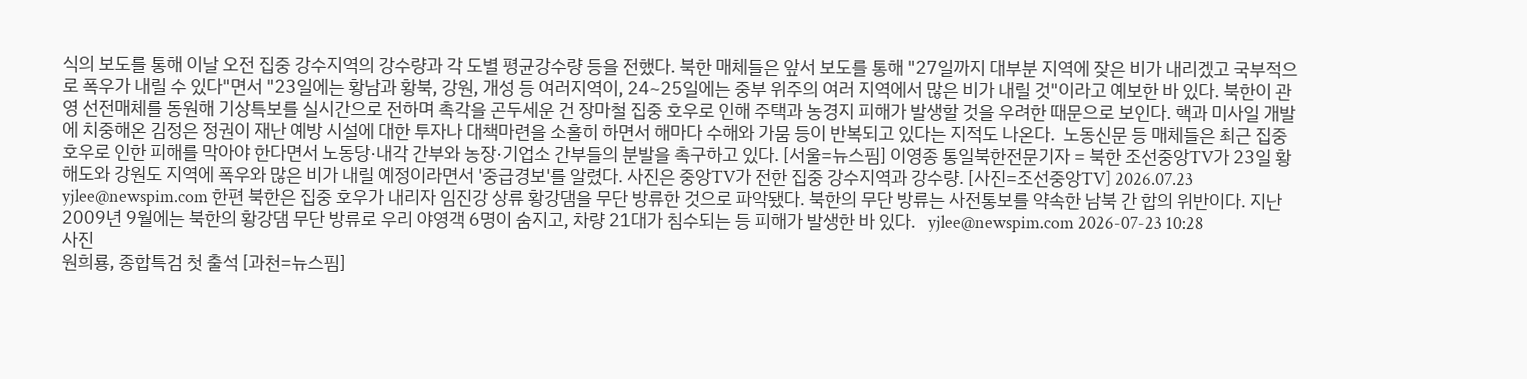식의 보도를 통해 이날 오전 집중 강수지역의 강수량과 각 도별 평균강수량 등을 전했다. 북한 매체들은 앞서 보도를 통해 "27일까지 대부분 지역에 잦은 비가 내리겠고 국부적으로 폭우가 내릴 수 있다"면서 "23일에는 황남과 황북, 강원, 개성 등 여러지역이, 24~25일에는 중부 위주의 여러 지역에서 많은 비가 내릴 것"이라고 예보한 바 있다. 북한이 관영 선전매체를 동원해 기상특보를 실시간으로 전하며 촉각을 곤두세운 건 장마철 집중 호우로 인해 주택과 농경지 피해가 발생할 것을 우려한 때문으로 보인다. 핵과 미사일 개발에 치중해온 김정은 정권이 재난 예방 시설에 대한 투자나 대책마련을 소홀히 하면서 해마다 수해와 가뭄 등이 반복되고 있다는 지적도 나온다.  노동신문 등 매체들은 최근 집중호우로 인한 피해를 막아야 한다면서 노동당·내각 간부와 농장·기업소 간부들의 분발을 촉구하고 있다. [서울=뉴스핌] 이영종 통일북한전문기자 = 북한 조선중앙TV가 23일 황해도와 강원도 지역에 폭우와 많은 비가 내릴 예정이라면서 '중급경보'를 알렸다. 사진은 중앙TV가 전한 집중 강수지역과 강수량. [사진=조선중앙TV] 2026.07.23 yjlee@newspim.com 한편 북한은 집중 호우가 내리자 임진강 상류 황강댐을 무단 방류한 것으로 파악됐다. 북한의 무단 방류는 사전통보를 약속한 남북 간 합의 위반이다. 지난 2009년 9월에는 북한의 황강댐 무단 방류로 우리 야영객 6명이 숨지고, 차량 21대가 침수되는 등 피해가 발생한 바 있다.   yjlee@newspim.com 2026-07-23 10:28
사진
원희룡, 종합특검 첫 출석 [과천=뉴스핌]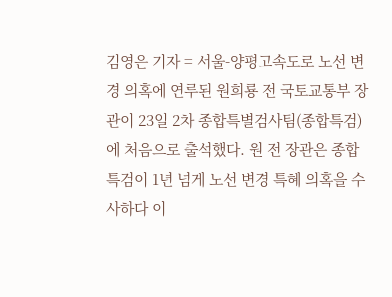김영은 기자 = 서울-양평고속도로 노선 변경 의혹에 연루된 원희룡 전 국토교통부 장관이 23일 2차 종합특별검사팀(종합특검)에 처음으로 출석했다. 원 전 장관은 종합특검이 1년 넘게 노선 변경 특혜 의혹을 수사하다 이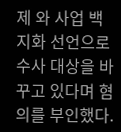제 와 사업 백지화 선언으로 수사 대상을 바꾸고 있다며 혐의를 부인했다.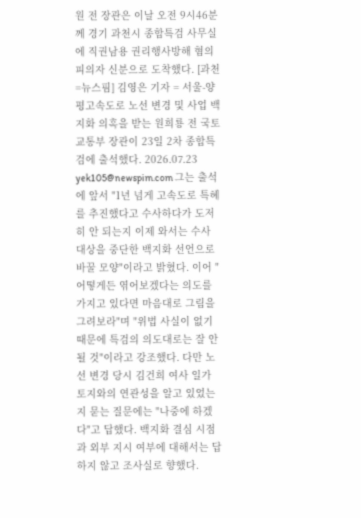원 전 장관은 이날 오전 9시46분께 경기 과천시 종합특검 사무실에 직권남용 권리행사방해 혐의 피의자 신분으로 도착했다. [과천=뉴스핌] 김영은 기자 = 서울-양평고속도로 노선 변경 및 사업 백지화 의혹을 받는 원희룡 전 국토교통부 장관이 23일 2차 종합특검에 출석했다. 2026.07.23 yek105@newspim.com 그는 출석에 앞서 "1년 넘게 고속도로 특혜를 추진했다고 수사하다가 도저히 안 되는지 이제 와서는 수사 대상을 중단한 백지화 선언으로 바꿀 모양"이라고 밝혔다. 이어 "어떻게든 엮어보겠다는 의도를 가지고 있다면 마음대로 그림을 그려보라"며 "위법 사실이 없기 때문에 특검의 의도대로는 잘 안 될 것"이라고 강조했다. 다만 노선 변경 당시 김건희 여사 일가 토지와의 연관성을 알고 있었는지 묻는 질문에는 "나중에 하겠다"고 답했다. 백지화 결심 시점과 외부 지시 여부에 대해서는 답하지 않고 조사실로 향했다.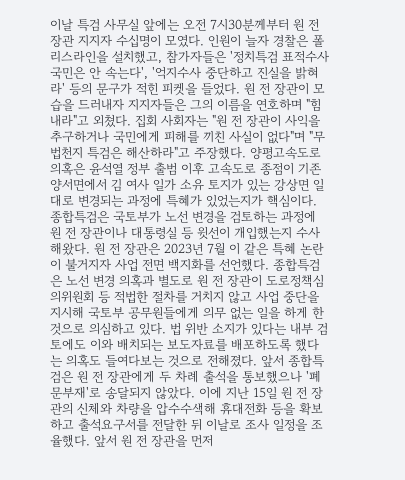이날 특검 사무실 앞에는 오전 7시30분께부터 원 전 장관 지지자 수십명이 모였다. 인원이 늘자 경찰은 폴리스라인을 설치했고, 참가자들은 '정치특검 표적수사 국민은 안 속는다', '억지수사 중단하고 진실을 밝혀라' 등의 문구가 적힌 피켓을 들었다. 원 전 장관이 모습을 드러내자 지지자들은 그의 이름을 연호하며 "힘내라"고 외쳤다. 집회 사회자는 "원 전 장관이 사익을 추구하거나 국민에게 피해를 끼친 사실이 없다"며 "무법천지 특검은 해산하라"고 주장했다. 양평고속도로 의혹은 윤석열 정부 출범 이후 고속도로 종점이 기존 양서면에서 김 여사 일가 소유 토지가 있는 강상면 일대로 변경되는 과정에 특혜가 있었는지가 핵심이다. 종합특검은 국토부가 노선 변경을 검토하는 과정에 원 전 장관이나 대통령실 등 윗선이 개입했는지 수사해왔다. 원 전 장관은 2023년 7월 이 같은 특혜 논란이 불거지자 사업 전면 백지화를 선언했다. 종합특검은 노선 변경 의혹과 별도로 원 전 장관이 도로정책심의위원회 등 적법한 절차를 거치지 않고 사업 중단을 지시해 국토부 공무원들에게 의무 없는 일을 하게 한 것으로 의심하고 있다. 법 위반 소지가 있다는 내부 검토에도 이와 배치되는 보도자료를 배포하도록 했다는 의혹도 들여다보는 것으로 전해졌다. 앞서 종합특검은 원 전 장관에게 두 차례 출석을 통보했으나 '폐문부재'로 송달되지 않았다. 이에 지난 15일 원 전 장관의 신체와 차량을 압수수색해 휴대전화 등을 확보하고 출석요구서를 전달한 뒤 이날로 조사 일정을 조율했다. 앞서 원 전 장관을 먼저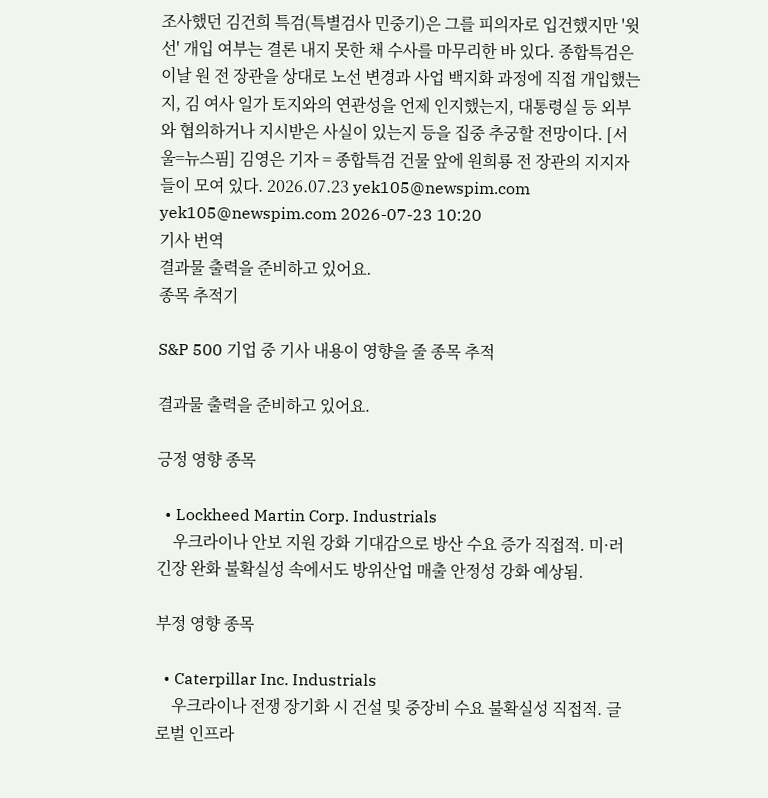조사했던 김건희 특검(특별검사 민중기)은 그를 피의자로 입건했지만 '윗선' 개입 여부는 결론 내지 못한 채 수사를 마무리한 바 있다. 종합특검은 이날 원 전 장관을 상대로 노선 변경과 사업 백지화 과정에 직접 개입했는지, 김 여사 일가 토지와의 연관성을 언제 인지했는지, 대통령실 등 외부와 협의하거나 지시받은 사실이 있는지 등을 집중 추궁할 전망이다. [서울=뉴스핌] 김영은 기자 = 종합특검 건물 앞에 원희룡 전 장관의 지지자들이 모여 있다. 2026.07.23 yek105@newspim.com yek105@newspim.com 2026-07-23 10:20
기사 번역
결과물 출력을 준비하고 있어요.
종목 추적기

S&P 500 기업 중 기사 내용이 영향을 줄 종목 추적

결과물 출력을 준비하고 있어요.

긍정 영향 종목

  • Lockheed Martin Corp. Industrials
    우크라이나 안보 지원 강화 기대감으로 방산 수요 증가 직접적. 미·러 긴장 완화 불확실성 속에서도 방위산업 매출 안정성 강화 예상됨.

부정 영향 종목

  • Caterpillar Inc. Industrials
    우크라이나 전쟁 장기화 시 건설 및 중장비 수요 불확실성 직접적. 글로벌 인프라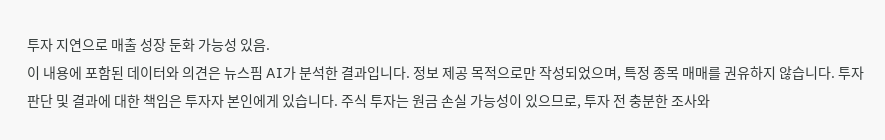투자 지연으로 매출 성장 둔화 가능성 있음.
이 내용에 포함된 데이터와 의견은 뉴스핌 AI가 분석한 결과입니다. 정보 제공 목적으로만 작성되었으며, 특정 종목 매매를 권유하지 않습니다. 투자 판단 및 결과에 대한 책임은 투자자 본인에게 있습니다. 주식 투자는 원금 손실 가능성이 있으므로, 투자 전 충분한 조사와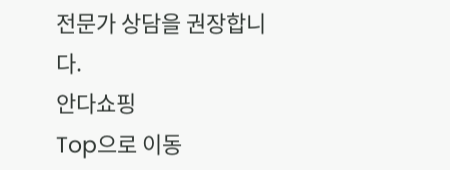전문가 상담을 권장합니다.
안다쇼핑
Top으로 이동